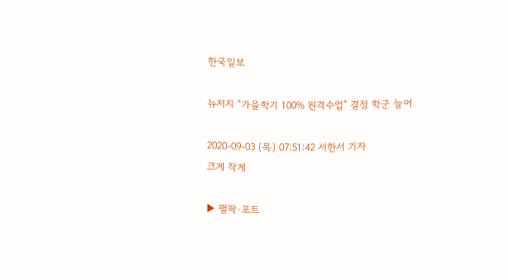한국일보

뉴저지 “가을학기 100% 원격수업” 결정 학군 늘어

2020-09-03 (목) 07:51:42 서한서 기자
크게 작게

▶ 팰팍·포트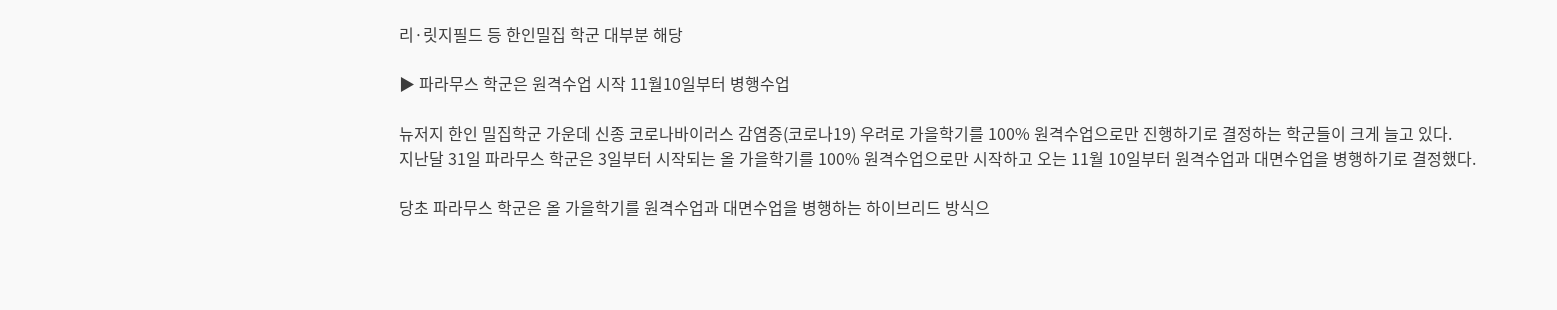리·릿지필드 등 한인밀집 학군 대부분 해당

▶ 파라무스 학군은 원격수업 시작 11월10일부터 병행수업

뉴저지 한인 밀집학군 가운데 신종 코로나바이러스 감염증(코로나19) 우려로 가을학기를 100% 원격수업으로만 진행하기로 결정하는 학군들이 크게 늘고 있다.
지난달 31일 파라무스 학군은 3일부터 시작되는 올 가을학기를 100% 원격수업으로만 시작하고 오는 11월 10일부터 원격수업과 대면수업을 병행하기로 결정했다.

당초 파라무스 학군은 올 가을학기를 원격수업과 대면수업을 병행하는 하이브리드 방식으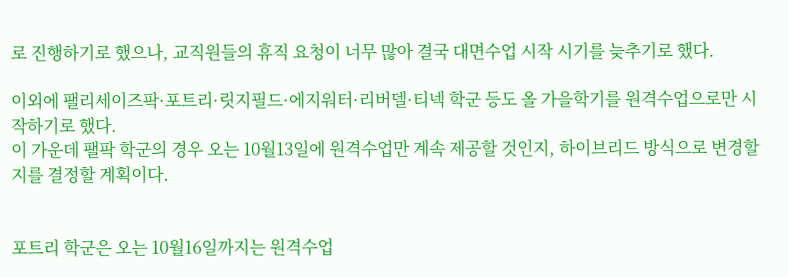로 진행하기로 했으나, 교직원들의 휴직 요청이 너무 많아 결국 대면수업 시작 시기를 늦추기로 했다.

이외에 팰리세이즈팍·포트리·릿지필드·에지워터·리버델·티넥 학군 등도 올 가을학기를 원격수업으로만 시작하기로 했다.
이 가운데 팰팍 학군의 경우 오는 10월13일에 원격수업만 계속 제공할 것인지, 하이브리드 방식으로 변경할 지를 결정할 계획이다.


포트리 학군은 오는 10월16일까지는 원격수업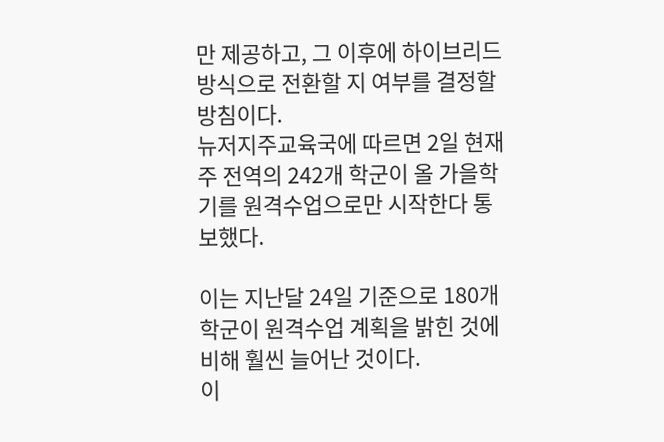만 제공하고, 그 이후에 하이브리드 방식으로 전환할 지 여부를 결정할 방침이다.
뉴저지주교육국에 따르면 2일 현재 주 전역의 242개 학군이 올 가을학기를 원격수업으로만 시작한다 통보했다.

이는 지난달 24일 기준으로 180개 학군이 원격수업 계획을 밝힌 것에 비해 훨씬 늘어난 것이다.
이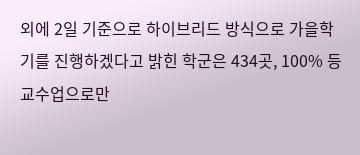외에 2일 기준으로 하이브리드 방식으로 가을학기를 진행하겠다고 밝힌 학군은 434곳, 100% 등교수업으로만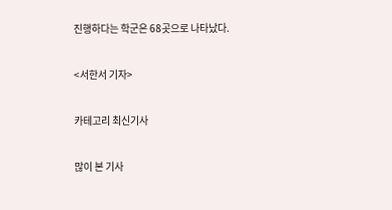진행하다는 학군은 68곳으로 나타났다.

<서한서 기자>

카테고리 최신기사

많이 본 기사